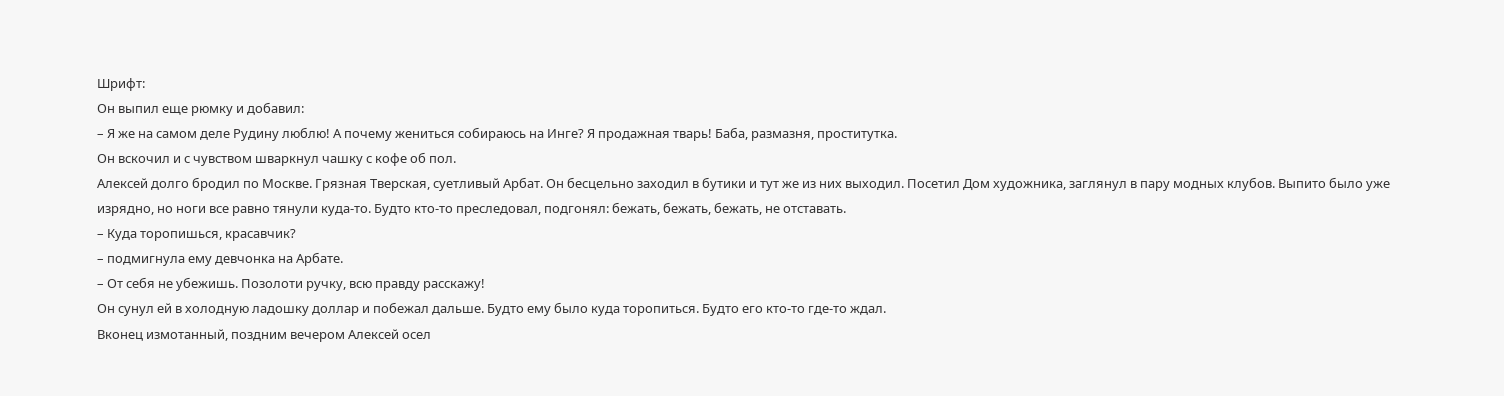Шрифт:
Он выпил еще рюмку и добавил:
– Я же на самом деле Рудину люблю! А почему жениться собираюсь на Инге? Я продажная тварь! Баба, размазня, проститутка.
Он вскочил и с чувством шваркнул чашку с кофе об пол.
Алексей долго бродил по Москве. Грязная Тверская, суетливый Арбат. Он бесцельно заходил в бутики и тут же из них выходил. Посетил Дом художника, заглянул в пару модных клубов. Выпито было уже изрядно, но ноги все равно тянули куда-то. Будто кто-то преследовал, подгонял: бежать, бежать, бежать, не отставать.
– Куда торопишься, красавчик?
– подмигнула ему девчонка на Арбате.
– От себя не убежишь. Позолоти ручку, всю правду расскажу!
Он сунул ей в холодную ладошку доллар и побежал дальше. Будто ему было куда торопиться. Будто его кто-то где-то ждал.
Вконец измотанный, поздним вечером Алексей осел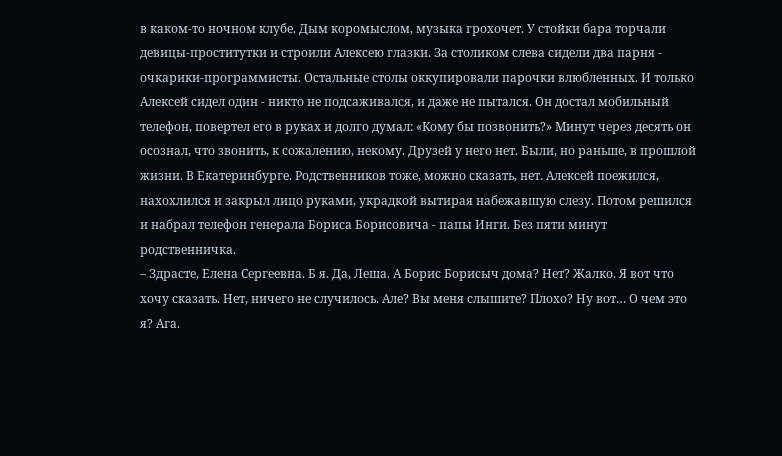в каком-то ночном клубе. Дым коромыслом, музыка грохочет. У стойки бара торчали девицы-проститутки и строили Алексею глазки. За столиком слева сидели два парня - очкарики-программисты. Остальные столы оккупировали парочки влюбленных. И только Алексей сидел один - никто не подсаживался, и даже не пытался. Он достал мобильный телефон, повертел его в руках и долго думал: «Кому бы позвонить?» Минут через десять он осознал, что звонить, к сожалению, некому. Друзей у него нет. Были, но раньше, в прошлой жизни. В Екатеринбурге. Родственников тоже, можно сказать, нет. Алексей поежился, нахохлился и закрыл лицо руками, украдкой вытирая набежавшую слезу. Потом решился и набрал телефон генерала Бориса Борисовича - папы Инги. Без пяти минут родственничка.
– Здрасте, Елена Сергеевна. Б я. Да, Леша. А Борис Борисыч дома? Нет? Жалко. Я вот что хочу сказать. Нет, ничего не случилось. Але? Вы меня слышите? Плохо? Ну вот… О чем это я? Ага.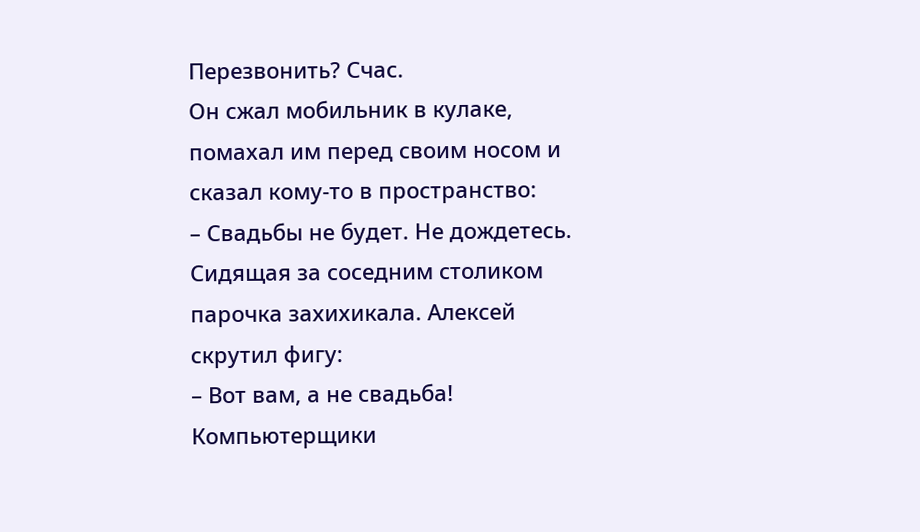Перезвонить? Счас.
Он сжал мобильник в кулаке, помахал им перед своим носом и сказал кому-то в пространство:
– Свадьбы не будет. Не дождетесь.
Сидящая за соседним столиком парочка захихикала. Алексей скрутил фигу:
– Вот вам, а не свадьба!
Компьютерщики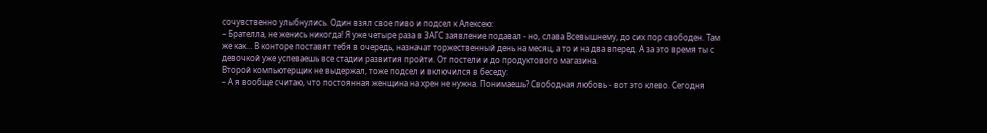сочувственно улыбнулись. Один взял свое пиво и подсел к Алексею:
– Брателла, не женись никогда! Я уже четыре раза в ЗАГС заявление подавал - но, слава Всевышнему, до сих пор свободен. Там же как… В конторе поставят тебя в очередь, назначат торжественный день на месяц, а то и на два вперед. А за это время ты с девочкой уже успеваешь все стадии развития пройти. От постели и до продуктового магазина.
Второй компьютерщик не выдержал, тоже подсел и включился в беседу:
– А я вообще считаю, что постоянная женщина на хрен не нужна. Понимаешь? Свободная любовь - вот это клево. Сегодня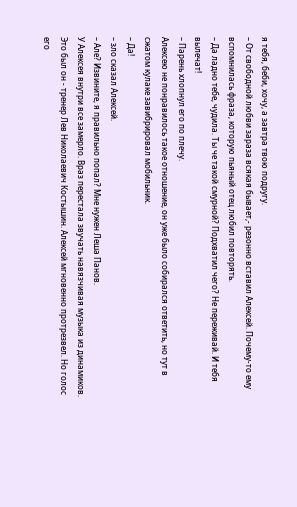я тебя, беби, хочу, а завтра твою подругу.
– От свободной любви зараза всякая бывает,- резонно вставил Алексей. Почему-то ему вспомнилась фраза, которую пьяный отец любил повторять.
– Да ладно тебе, чудила. Ты че такой смурной? Подхватил чего? Не переживай. И тебя вылечат!
– Парень хлопнул его по плечу.
Алексею не понравилось такое отношение, он уже было собирался ответить, но тут в сжатом кулаке завибрировал мобильник.
– Да!
– зло сказал Алексей.
– Але? Извините, я правильно попал? Мне нужен Леша Панов.
У Алексея внутри все замерло. Враз перестала звучать навязчивая музыка из динамиков. Это был он - тренер Лев Николаевич Костышин. Алексей мгновенно протрезвел. Но голос его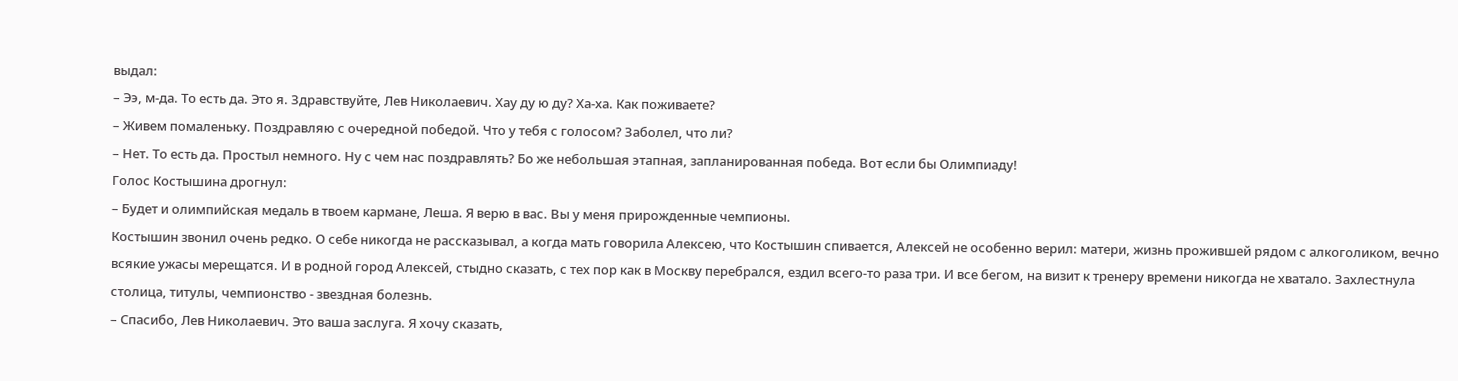выдал:
– Ээ, м-да. То есть да. Это я. Здравствуйте, Лев Николаевич. Хау ду ю ду? Ха-ха. Как поживаете?
– Живем помаленьку. Поздравляю с очередной победой. Что у тебя с голосом? Заболел, что ли?
– Нет. То есть да. Простыл немного. Ну с чем нас поздравлять? Бо же небольшая этапная, запланированная победа. Вот если бы Олимпиаду!
Голос Костышина дрогнул:
– Будет и олимпийская медаль в твоем кармане, Леша. Я верю в вас. Вы у меня прирожденные чемпионы.
Костышин звонил очень редко. О себе никогда не рассказывал, а когда мать говорила Алексею, что Костышин спивается, Алексей не особенно верил: матери, жизнь прожившей рядом с алкоголиком, вечно всякие ужасы мерещатся. И в родной город Алексей, стыдно сказать, с тех пор как в Москву перебрался, ездил всего-то раза три. И все бегом, на визит к тренеру времени никогда не хватало. Захлестнула столица, титулы, чемпионство - звездная болезнь.
– Спасибо, Лев Николаевич. Это ваша заслуга. Я хочу сказать,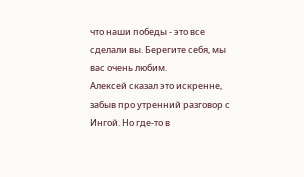что наши победы - это все сделали вы. Берегите себя, мы вас очень любим.
Алексей сказал это искренне, забыв про утренний разговор с Ингой. Но где-то в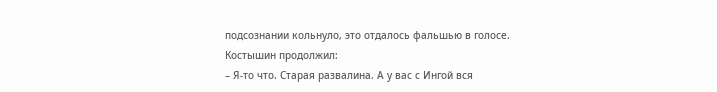подсознании кольнуло, это отдалось фальшью в голосе.
Костышин продолжил:
– Я-то что. Старая развалина. А у вас с Ингой вся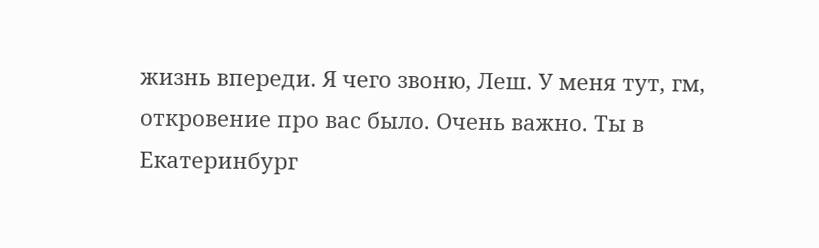жизнь впереди. Я чего звоню, Леш. У меня тут, гм, откровение про вас было. Очень важно. Ты в Екатеринбург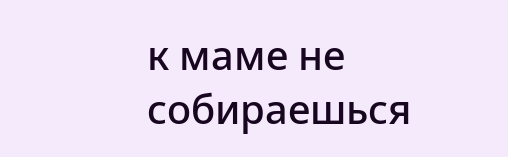к маме не собираешься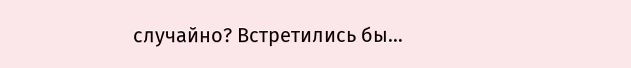случайно? Встретились бы…